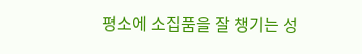평소에 소집품을 잘 챙기는 성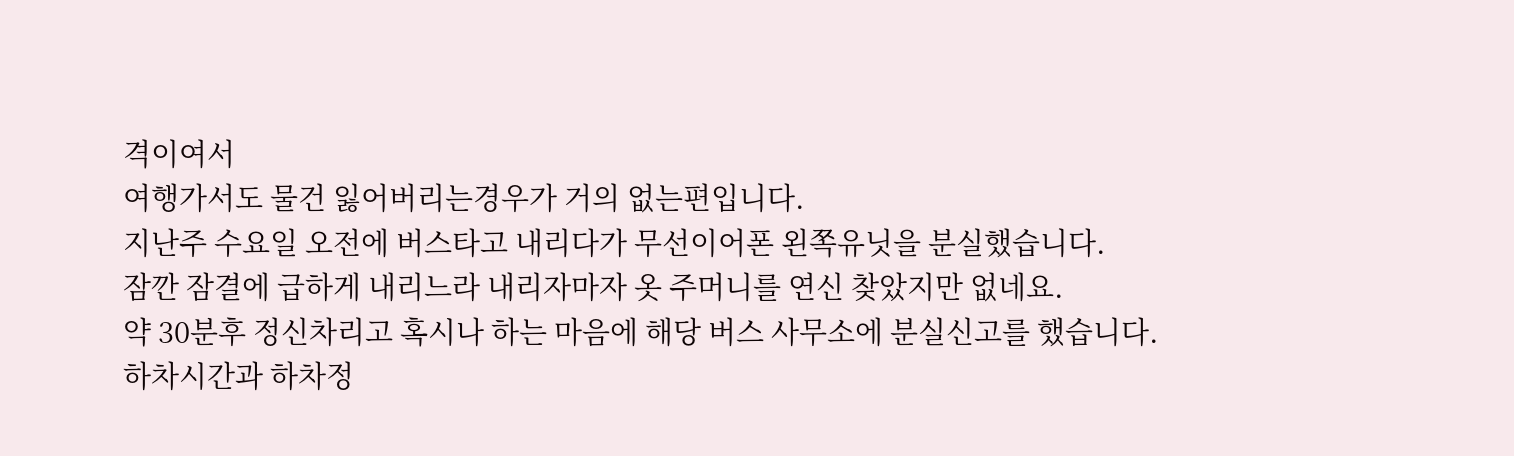격이여서
여행가서도 물건 잃어버리는경우가 거의 없는편입니다.
지난주 수요일 오전에 버스타고 내리다가 무선이어폰 왼쪽유닛을 분실했습니다.
잠깐 잠결에 급하게 내리느라 내리자마자 옷 주머니를 연신 찾았지만 없네요.
약 30분후 정신차리고 혹시나 하는 마음에 해당 버스 사무소에 분실신고를 했습니다.
하차시간과 하차정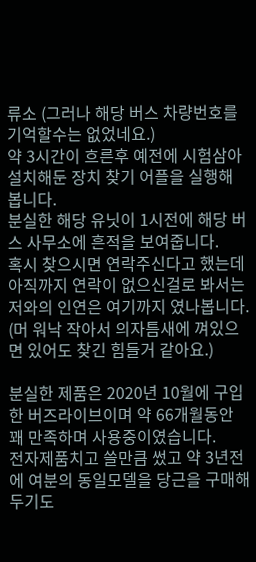류소 (그러나 해당 버스 차량번호를 기억할수는 없었네요.)
약 3시간이 흐른후 예전에 시험삼아 설치해둔 장치 찾기 어플을 실행해 봅니다.
분실한 해당 유닛이 1시전에 해당 버스 사무소에 흔적을 보여줍니다.
혹시 찾으시면 연락주신다고 했는데 아직까지 연락이 없으신걸로 봐서는 저와의 인연은 여기까지 였나봅니다.
(머 워낙 작아서 의자틈새에 껴있으면 있어도 찾긴 힘들거 같아요.)

분실한 제품은 2020년 10월에 구입한 버즈라이브이며 약 66개월동안
꽤 만족하며 사용중이였습니다.
전자제품치고 쓸만큼 썼고 약 3년전에 여분의 동일모델을 당근을 구매해두기도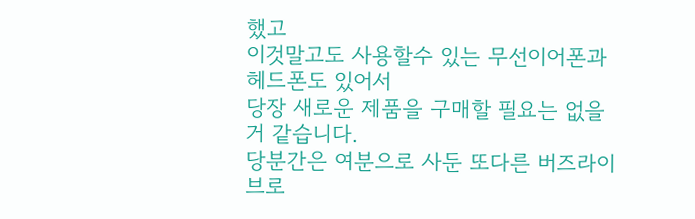했고
이것말고도 사용할수 있는 무선이어폰과 헤드폰도 있어서
당장 새로운 제품을 구매할 필요는 없을거 같습니다.
당분간은 여분으로 사둔 또다른 버즈라이브로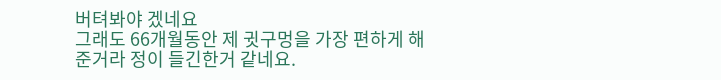버텨봐야 겠네요
그래도 66개월동안 제 귓구멍을 가장 편하게 해준거라 정이 들긴한거 같네요.